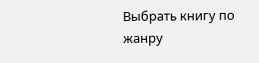Выбрать книгу по жанру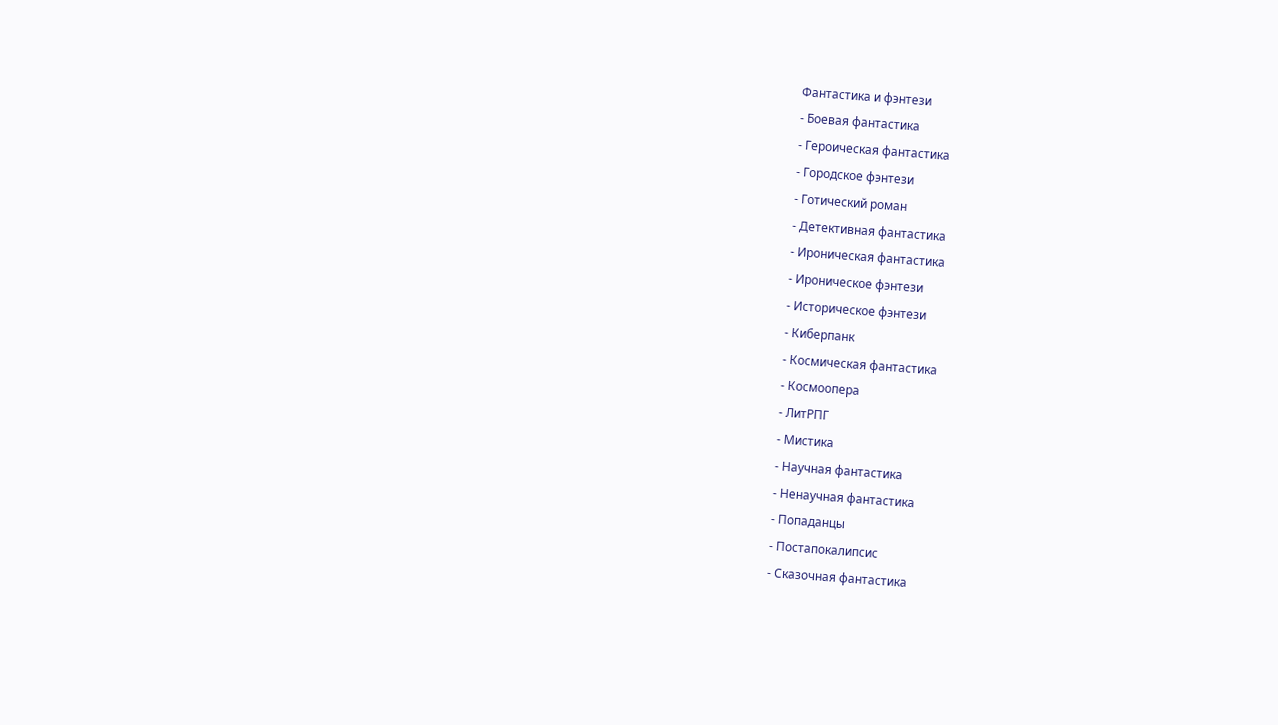Фантастика и фэнтези
- Боевая фантастика
- Героическая фантастика
- Городское фэнтези
- Готический роман
- Детективная фантастика
- Ироническая фантастика
- Ироническое фэнтези
- Историческое фэнтези
- Киберпанк
- Космическая фантастика
- Космоопера
- ЛитРПГ
- Мистика
- Научная фантастика
- Ненаучная фантастика
- Попаданцы
- Постапокалипсис
- Сказочная фантастика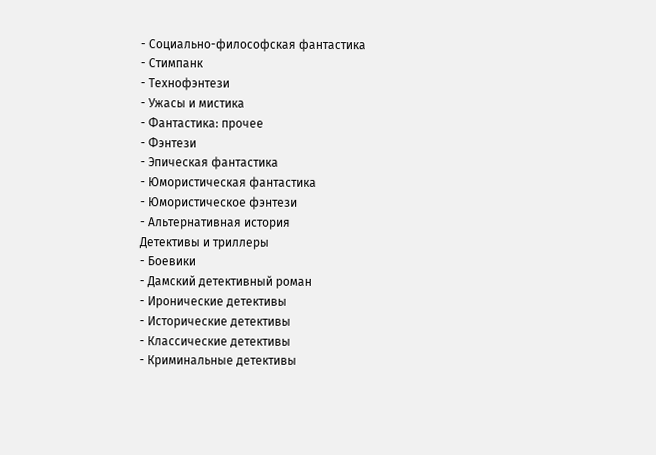- Социально-философская фантастика
- Стимпанк
- Технофэнтези
- Ужасы и мистика
- Фантастика: прочее
- Фэнтези
- Эпическая фантастика
- Юмористическая фантастика
- Юмористическое фэнтези
- Альтернативная история
Детективы и триллеры
- Боевики
- Дамский детективный роман
- Иронические детективы
- Исторические детективы
- Классические детективы
- Криминальные детективы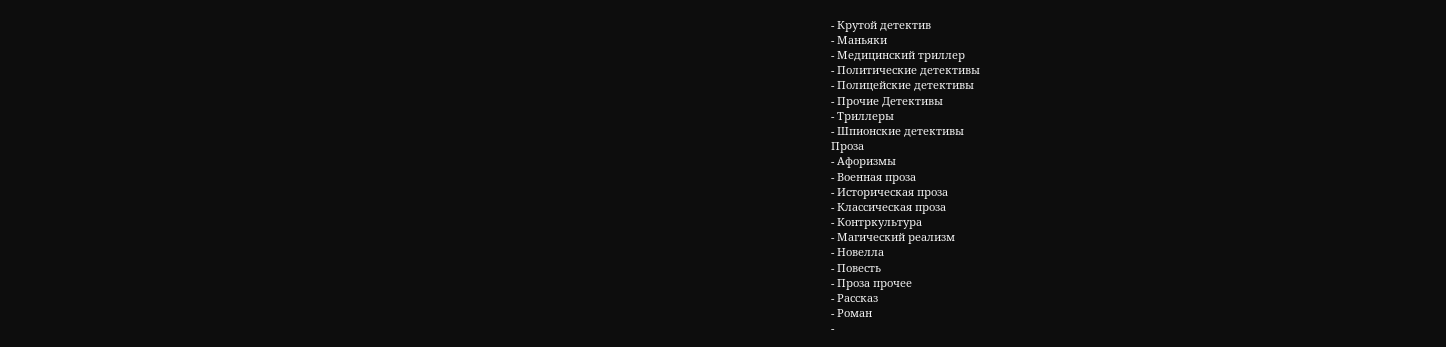- Крутой детектив
- Маньяки
- Медицинский триллер
- Политические детективы
- Полицейские детективы
- Прочие Детективы
- Триллеры
- Шпионские детективы
Проза
- Афоризмы
- Военная проза
- Историческая проза
- Классическая проза
- Контркультура
- Магический реализм
- Новелла
- Повесть
- Проза прочее
- Рассказ
- Роман
-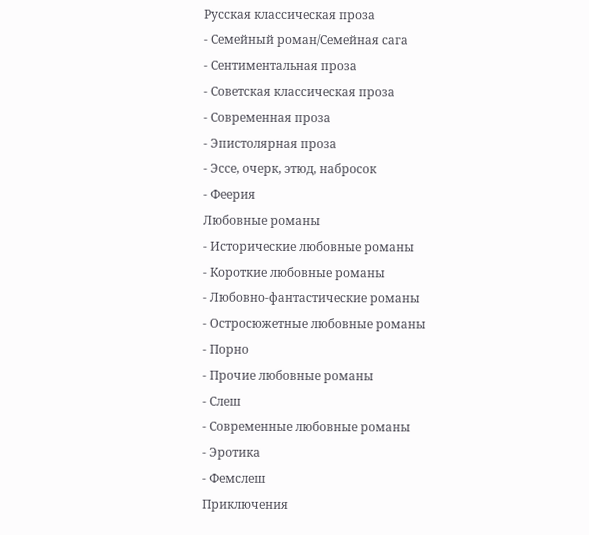Русская классическая проза
- Семейный роман/Семейная сага
- Сентиментальная проза
- Советская классическая проза
- Современная проза
- Эпистолярная проза
- Эссе, очерк, этюд, набросок
- Феерия
Любовные романы
- Исторические любовные романы
- Короткие любовные романы
- Любовно-фантастические романы
- Остросюжетные любовные романы
- Порно
- Прочие любовные романы
- Слеш
- Современные любовные романы
- Эротика
- Фемслеш
Приключения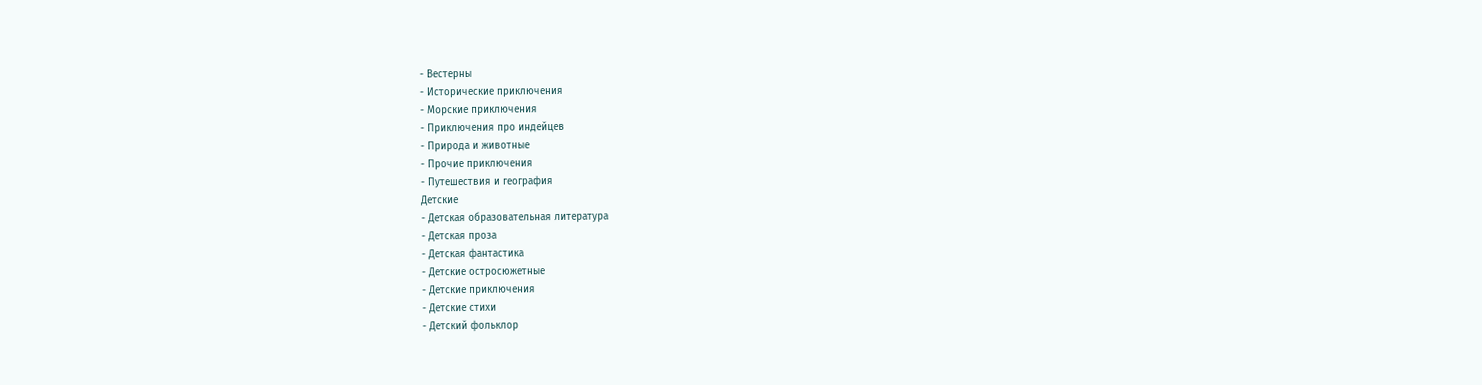- Вестерны
- Исторические приключения
- Морские приключения
- Приключения про индейцев
- Природа и животные
- Прочие приключения
- Путешествия и география
Детские
- Детская образовательная литература
- Детская проза
- Детская фантастика
- Детские остросюжетные
- Детские приключения
- Детские стихи
- Детский фольклор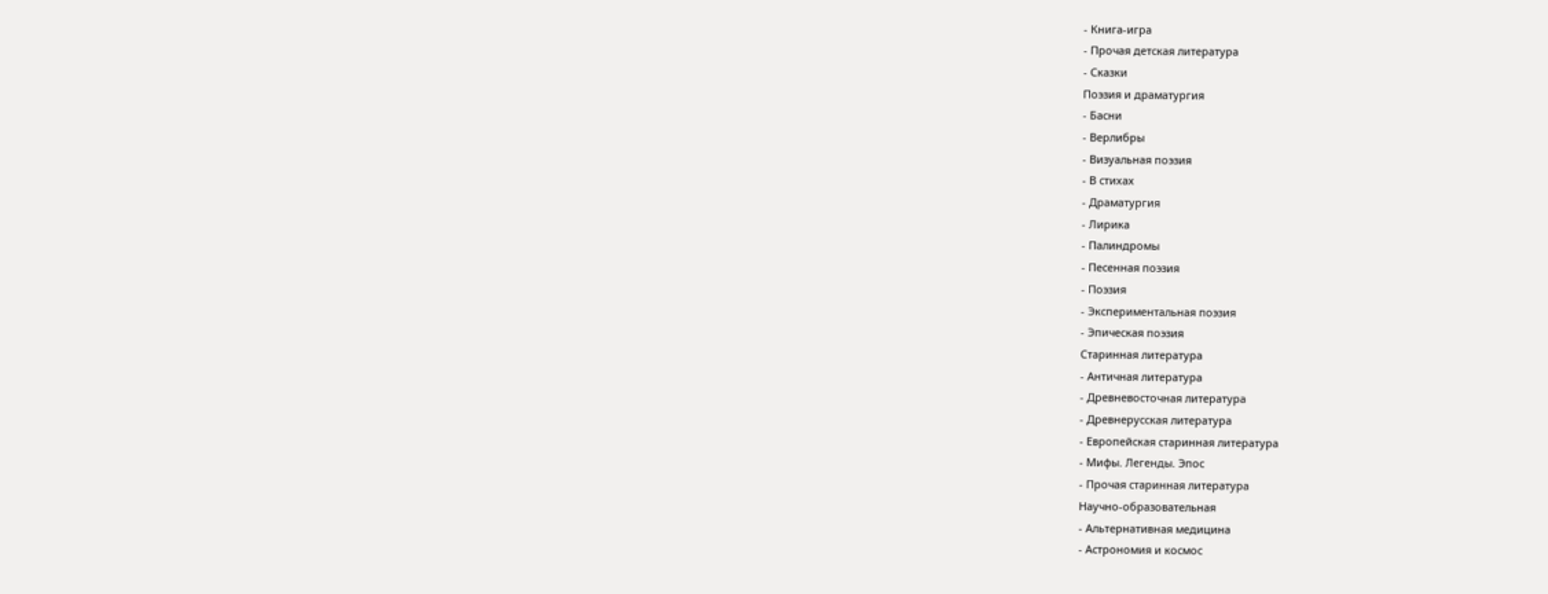- Книга-игра
- Прочая детская литература
- Сказки
Поэзия и драматургия
- Басни
- Верлибры
- Визуальная поэзия
- В стихах
- Драматургия
- Лирика
- Палиндромы
- Песенная поэзия
- Поэзия
- Экспериментальная поэзия
- Эпическая поэзия
Старинная литература
- Античная литература
- Древневосточная литература
- Древнерусская литература
- Европейская старинная литература
- Мифы. Легенды. Эпос
- Прочая старинная литература
Научно-образовательная
- Альтернативная медицина
- Астрономия и космос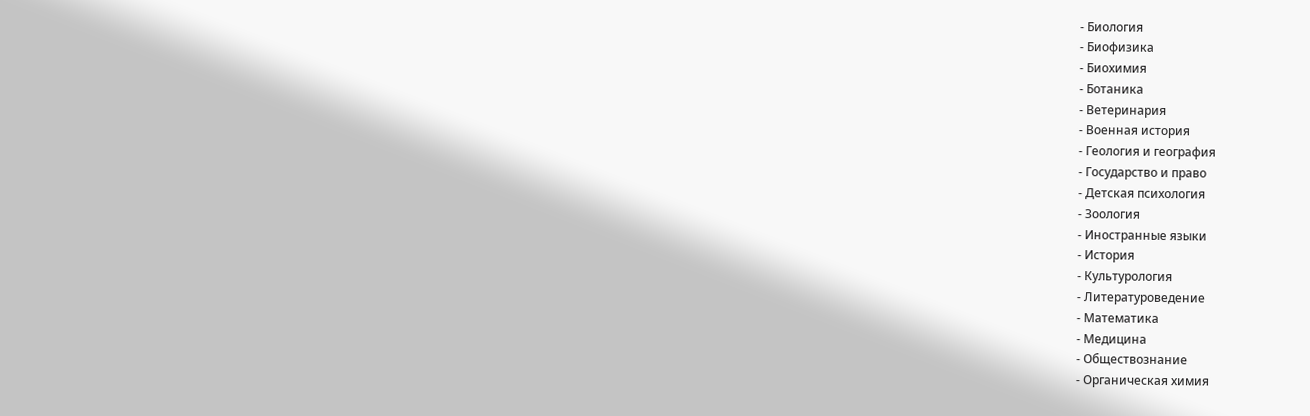- Биология
- Биофизика
- Биохимия
- Ботаника
- Ветеринария
- Военная история
- Геология и география
- Государство и право
- Детская психология
- Зоология
- Иностранные языки
- История
- Культурология
- Литературоведение
- Математика
- Медицина
- Обществознание
- Органическая химия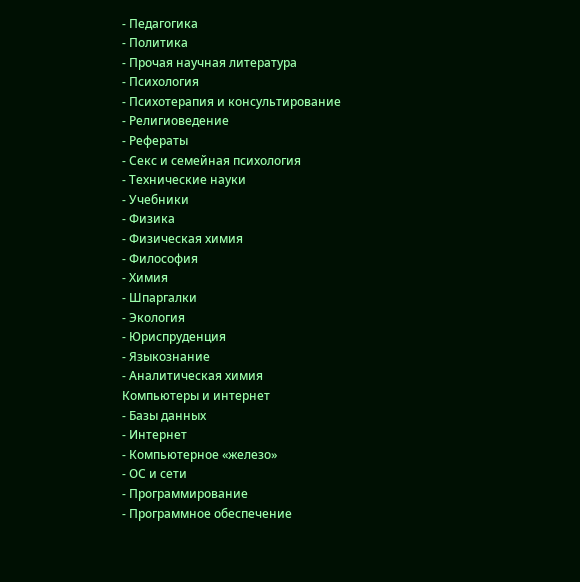- Педагогика
- Политика
- Прочая научная литература
- Психология
- Психотерапия и консультирование
- Религиоведение
- Рефераты
- Секс и семейная психология
- Технические науки
- Учебники
- Физика
- Физическая химия
- Философия
- Химия
- Шпаргалки
- Экология
- Юриспруденция
- Языкознание
- Аналитическая химия
Компьютеры и интернет
- Базы данных
- Интернет
- Компьютерное «железо»
- ОС и сети
- Программирование
- Программное обеспечение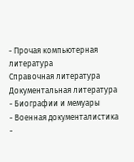- Прочая компьютерная литература
Справочная литература
Документальная литература
- Биографии и мемуары
- Военная документалистика
-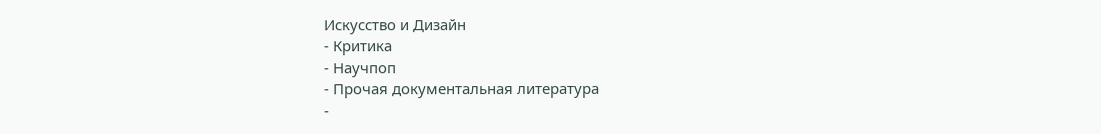Искусство и Дизайн
- Критика
- Научпоп
- Прочая документальная литература
-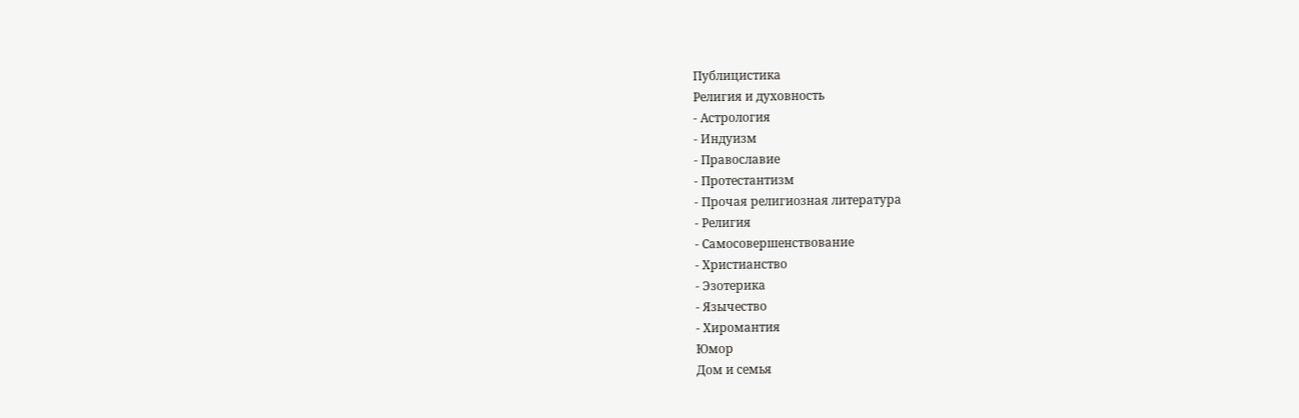Публицистика
Религия и духовность
- Астрология
- Индуизм
- Православие
- Протестантизм
- Прочая религиозная литература
- Религия
- Самосовершенствование
- Христианство
- Эзотерика
- Язычество
- Хиромантия
Юмор
Дом и семья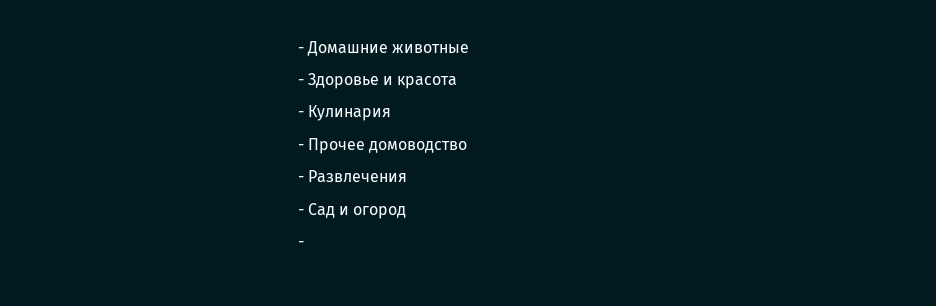- Домашние животные
- Здоровье и красота
- Кулинария
- Прочее домоводство
- Развлечения
- Сад и огород
-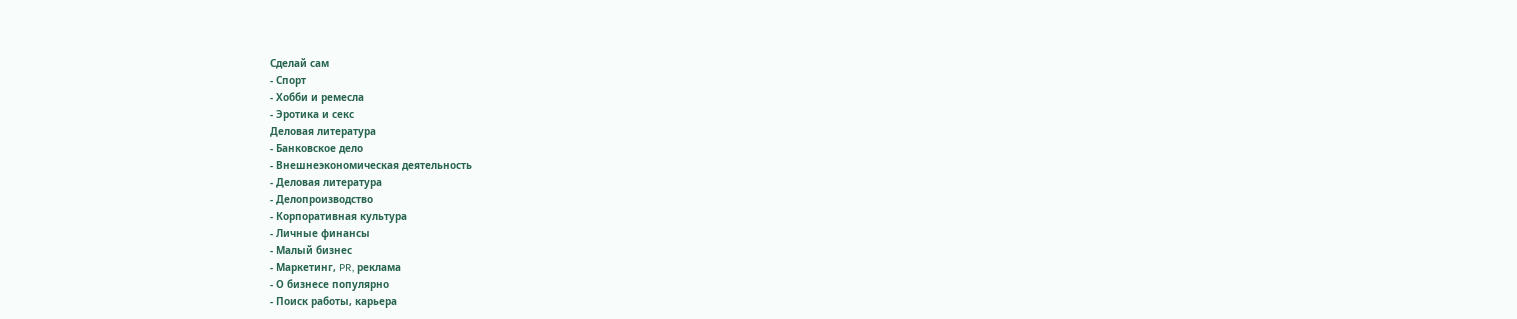Сделай сам
- Спорт
- Хобби и ремесла
- Эротика и секс
Деловая литература
- Банковское дело
- Внешнеэкономическая деятельность
- Деловая литература
- Делопроизводство
- Корпоративная культура
- Личные финансы
- Малый бизнес
- Маркетинг, PR, реклама
- О бизнесе популярно
- Поиск работы, карьера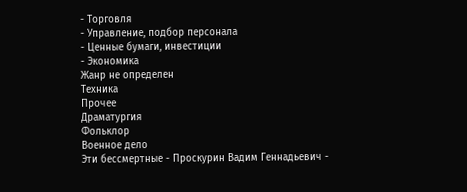- Торговля
- Управление, подбор персонала
- Ценные бумаги, инвестиции
- Экономика
Жанр не определен
Техника
Прочее
Драматургия
Фольклор
Военное дело
Эти бессмертные - Проскурин Вадим Геннадьевич -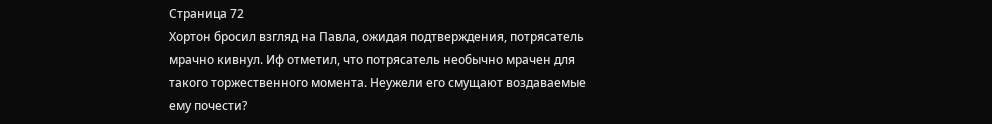Страница 72
Хортон бросил взгляд на Павла, ожидая подтверждения, потрясатель мрачно кивнул. Иф отметил, что потрясатель необычно мрачен для такого торжественного момента. Неужели его смущают воздаваемые ему почести?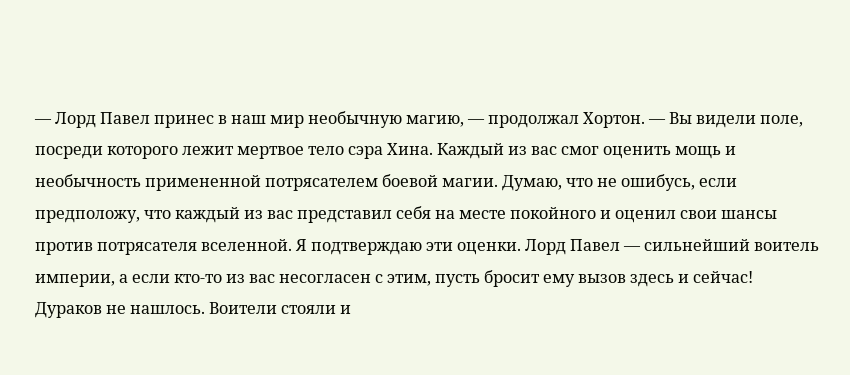— Лорд Павел принес в наш мир необычную магию, — продолжал Хортон. — Вы видели поле, посреди которого лежит мертвое тело сэра Хина. Каждый из вас смог оценить мощь и необычность примененной потрясателем боевой магии. Думаю, что не ошибусь, если предположу, что каждый из вас представил себя на месте покойного и оценил свои шансы против потрясателя вселенной. Я подтверждаю эти оценки. Лорд Павел — сильнейший воитель империи, а если кто-то из вас несогласен с этим, пусть бросит ему вызов здесь и сейчас!
Дураков не нашлось. Воители стояли и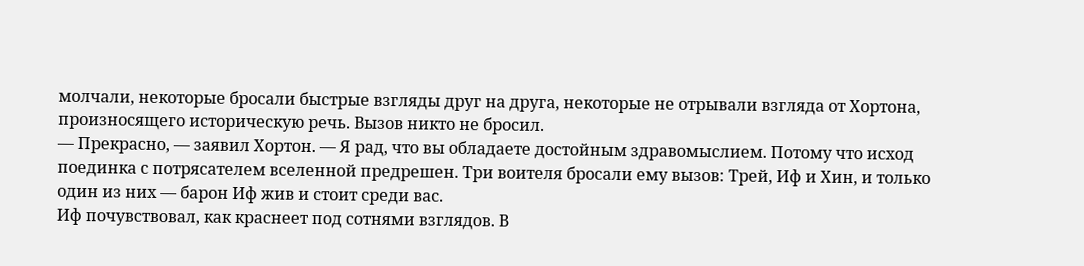молчали, некоторые бросали быстрые взгляды друг на друга, некоторые не отрывали взгляда от Хортона, произносящего историческую речь. Вызов никто не бросил.
— Прекрасно, — заявил Хортон. — Я рад, что вы обладаете достойным здравомыслием. Потому что исход поединка с потрясателем вселенной предрешен. Три воителя бросали ему вызов: Трей, Иф и Хин, и только один из них — барон Иф жив и стоит среди вас.
Иф почувствовал, как краснеет под сотнями взглядов. В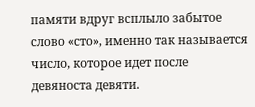памяти вдруг всплыло забытое слово «сто», именно так называется число, которое идет после девяноста девяти.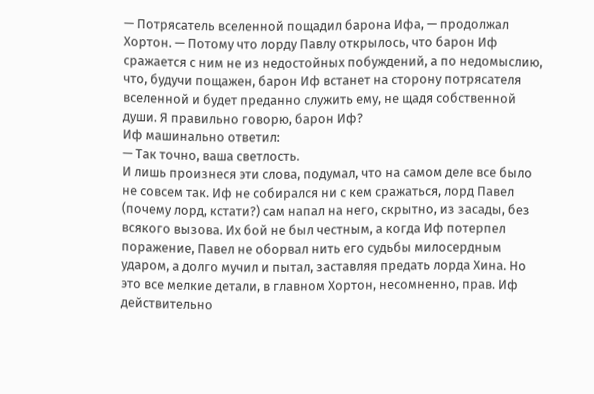— Потрясатель вселенной пощадил барона Ифа, — продолжал Хортон. — Потому что лорду Павлу открылось, что барон Иф сражается с ним не из недостойных побуждений, а по недомыслию, что, будучи пощажен, барон Иф встанет на сторону потрясателя вселенной и будет преданно служить ему, не щадя собственной души. Я правильно говорю, барон Иф?
Иф машинально ответил:
— Так точно, ваша светлость.
И лишь произнеся эти слова, подумал, что на самом деле все было не совсем так. Иф не собирался ни с кем сражаться, лорд Павел (почему лорд, кстати?) сам напал на него, скрытно, из засады, без всякого вызова. Их бой не был честным, а когда Иф потерпел поражение, Павел не оборвал нить его судьбы милосердным ударом, а долго мучил и пытал, заставляя предать лорда Хина. Но это все мелкие детали, в главном Хортон, несомненно, прав. Иф действительно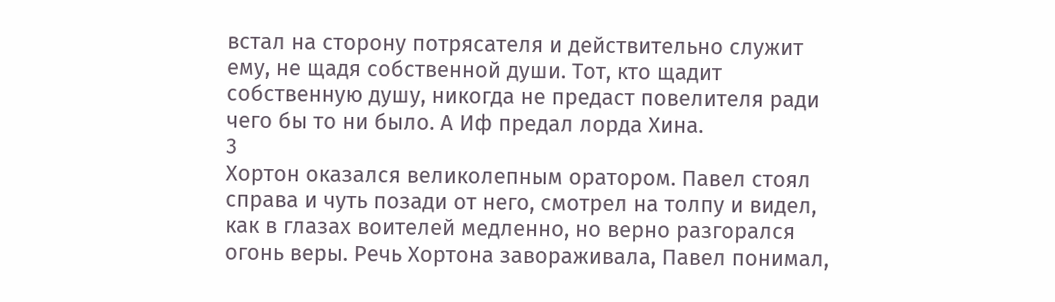встал на сторону потрясателя и действительно служит ему, не щадя собственной души. Тот, кто щадит собственную душу, никогда не предаст повелителя ради чего бы то ни было. А Иф предал лорда Хина.
3
Хортон оказался великолепным оратором. Павел стоял справа и чуть позади от него, смотрел на толпу и видел, как в глазах воителей медленно, но верно разгорался огонь веры. Речь Хортона завораживала, Павел понимал,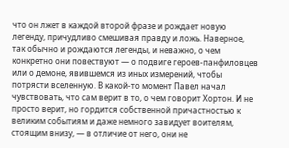что он лжет в каждой второй фразе и рождает новую легенду, причудливо смешивая правду и ложь. Наверное, так обычно и рождаются легенды, и неважно, о чем конкретно они повествуют — о подвиге героев-панфиловцев или о демоне, явившемся из иных измерений, чтобы потрясти вселенную. В какой-то момент Павел начал чувствовать, что сам верит в то, о чем говорит Хортон. И не просто верит, но гордится собственной причастностью к великим событиям и даже немного завидует воителям, стоящим внизу, — в отличие от него, они не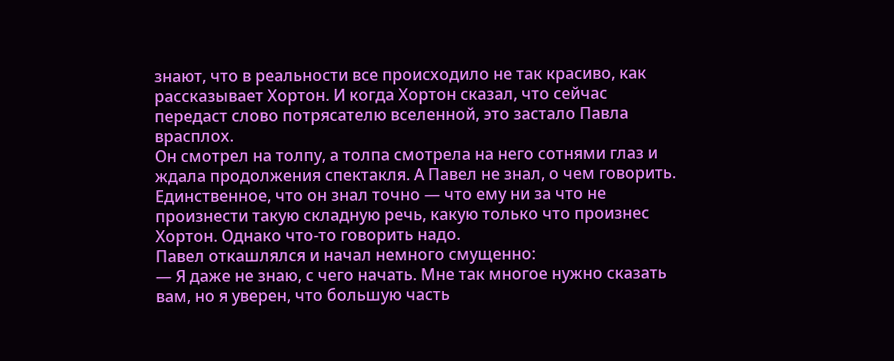знают, что в реальности все происходило не так красиво, как рассказывает Хортон. И когда Хортон сказал, что сейчас передаст слово потрясателю вселенной, это застало Павла врасплох.
Он смотрел на толпу, а толпа смотрела на него сотнями глаз и ждала продолжения спектакля. А Павел не знал, о чем говорить. Единственное, что он знал точно — что ему ни за что не произнести такую складную речь, какую только что произнес Хортон. Однако что-то говорить надо.
Павел откашлялся и начал немного смущенно:
— Я даже не знаю, с чего начать. Мне так многое нужно сказать вам, но я уверен, что большую часть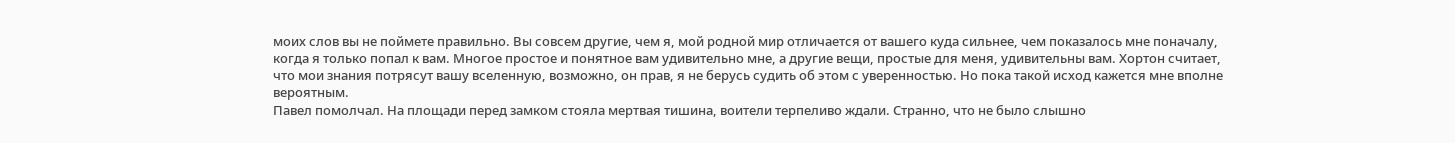моих слов вы не поймете правильно. Вы совсем другие, чем я, мой родной мир отличается от вашего куда сильнее, чем показалось мне поначалу, когда я только попал к вам. Многое простое и понятное вам удивительно мне, а другие вещи, простые для меня, удивительны вам. Хортон считает, что мои знания потрясут вашу вселенную, возможно, он прав, я не берусь судить об этом с уверенностью. Но пока такой исход кажется мне вполне вероятным.
Павел помолчал. На площади перед замком стояла мертвая тишина, воители терпеливо ждали. Странно, что не было слышно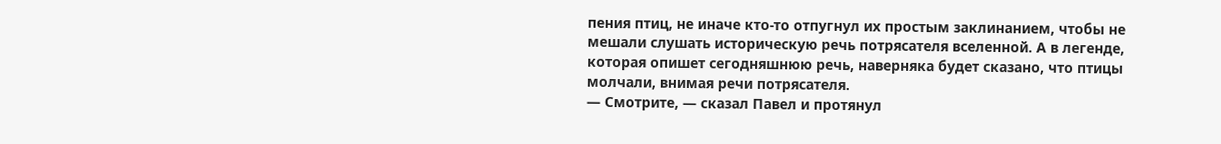пения птиц, не иначе кто-то отпугнул их простым заклинанием, чтобы не мешали слушать историческую речь потрясателя вселенной. А в легенде, которая опишет сегодняшнюю речь, наверняка будет сказано, что птицы молчали, внимая речи потрясателя.
— Смотрите, — сказал Павел и протянул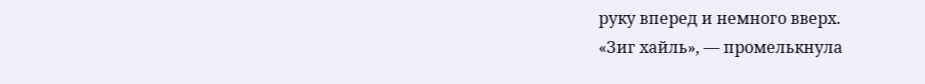руку вперед и немного вверх.
«Зиг хайль», — промелькнула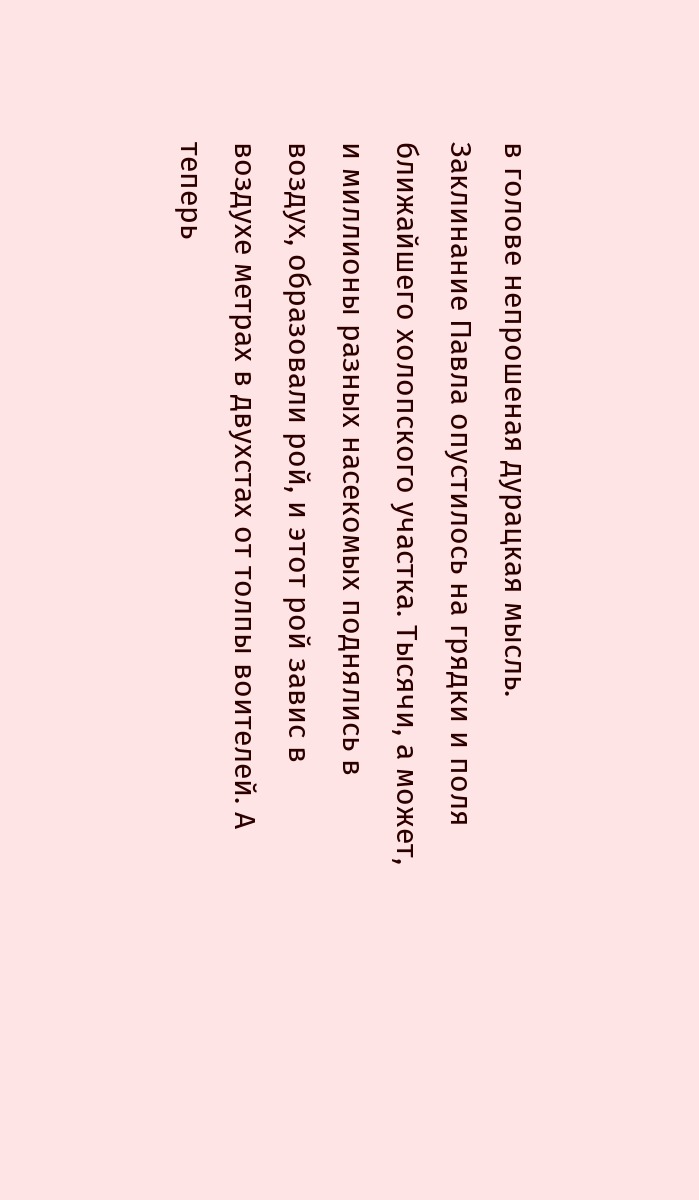в голове непрошеная дурацкая мысль.
Заклинание Павла опустилось на грядки и поля ближайшего холопского участка. Тысячи, а может, и миллионы разных насекомых поднялись в воздух, образовали рой, и этот рой завис в воздухе метрах в двухстах от толпы воителей. А теперь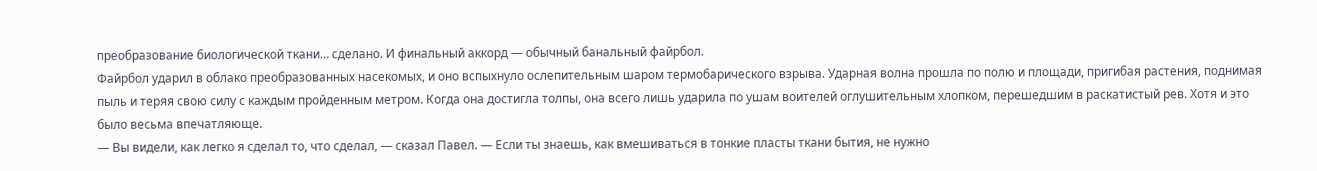преобразование биологической ткани… сделано. И финальный аккорд — обычный банальный файрбол.
Файрбол ударил в облако преобразованных насекомых, и оно вспыхнуло ослепительным шаром термобарического взрыва. Ударная волна прошла по полю и площади, пригибая растения, поднимая пыль и теряя свою силу с каждым пройденным метром. Когда она достигла толпы, она всего лишь ударила по ушам воителей оглушительным хлопком, перешедшим в раскатистый рев. Хотя и это было весьма впечатляюще.
— Вы видели, как легко я сделал то, что сделал, — сказал Павел. — Если ты знаешь, как вмешиваться в тонкие пласты ткани бытия, не нужно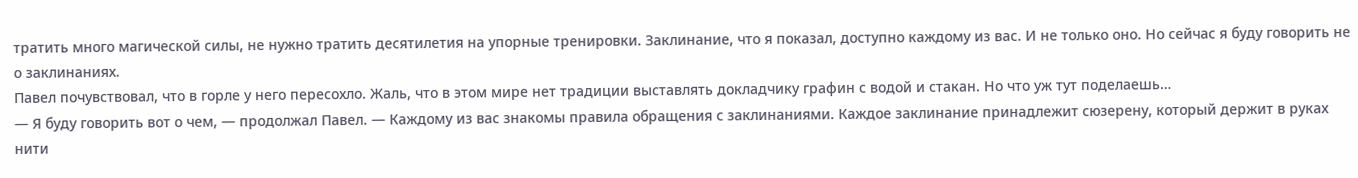тратить много магической силы, не нужно тратить десятилетия на упорные тренировки. Заклинание, что я показал, доступно каждому из вас. И не только оно. Но сейчас я буду говорить не о заклинаниях.
Павел почувствовал, что в горле у него пересохло. Жаль, что в этом мире нет традиции выставлять докладчику графин с водой и стакан. Но что уж тут поделаешь…
— Я буду говорить вот о чем, — продолжал Павел. — Каждому из вас знакомы правила обращения с заклинаниями. Каждое заклинание принадлежит сюзерену, который держит в руках нити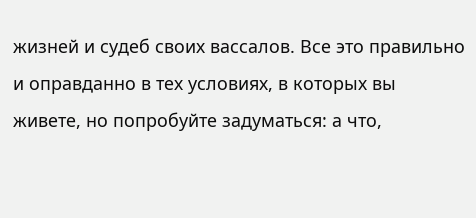жизней и судеб своих вассалов. Все это правильно и оправданно в тех условиях, в которых вы живете, но попробуйте задуматься: а что,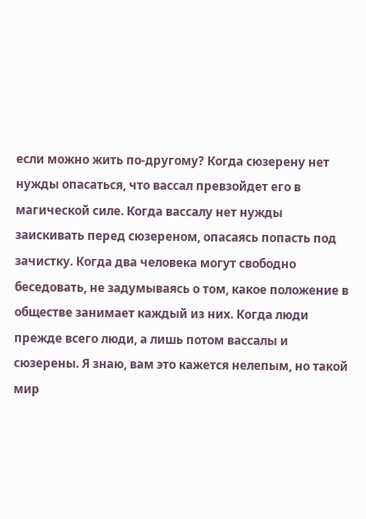если можно жить по-другому? Когда сюзерену нет нужды опасаться, что вассал превзойдет его в магической силе. Когда вассалу нет нужды заискивать перед сюзереном, опасаясь попасть под зачистку. Когда два человека могут свободно беседовать, не задумываясь о том, какое положение в обществе занимает каждый из них. Когда люди прежде всего люди, а лишь потом вассалы и сюзерены. Я знаю, вам это кажется нелепым, но такой мир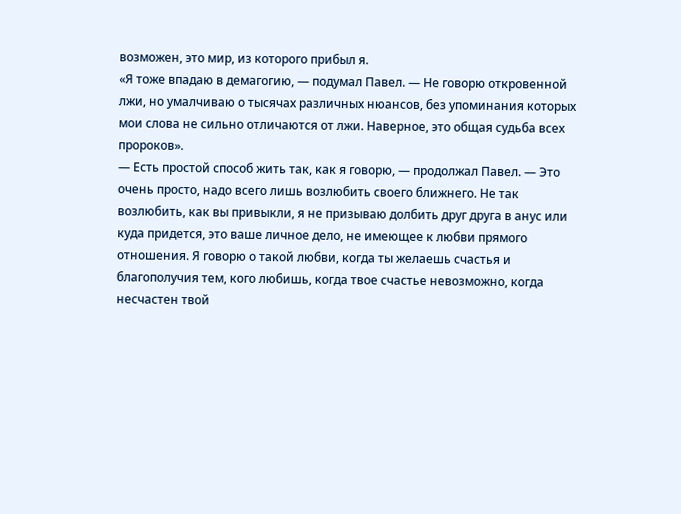возможен, это мир, из которого прибыл я.
«Я тоже впадаю в демагогию, — подумал Павел. — Не говорю откровенной лжи, но умалчиваю о тысячах различных нюансов, без упоминания которых мои слова не сильно отличаются от лжи. Наверное, это общая судьба всех пророков».
— Есть простой способ жить так, как я говорю, — продолжал Павел. — Это очень просто, надо всего лишь возлюбить своего ближнего. Не так возлюбить, как вы привыкли, я не призываю долбить друг друга в анус или куда придется, это ваше личное дело, не имеющее к любви прямого отношения. Я говорю о такой любви, когда ты желаешь счастья и благополучия тем, кого любишь, когда твое счастье невозможно, когда несчастен твой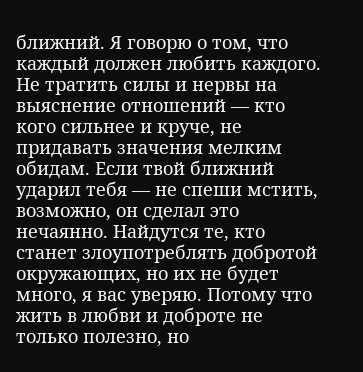ближний. Я говорю о том, что каждый должен любить каждого. Не тратить силы и нервы на выяснение отношений — кто кого сильнее и круче, не придавать значения мелким обидам. Если твой ближний ударил тебя — не спеши мстить, возможно, он сделал это нечаянно. Найдутся те, кто станет злоупотреблять добротой окружающих, но их не будет много, я вас уверяю. Потому что жить в любви и доброте не только полезно, но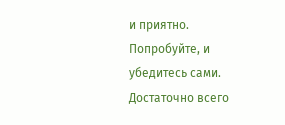и приятно. Попробуйте, и убедитесь сами. Достаточно всего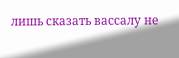лишь сказать вассалу не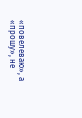«повелеваю», а «прошу», не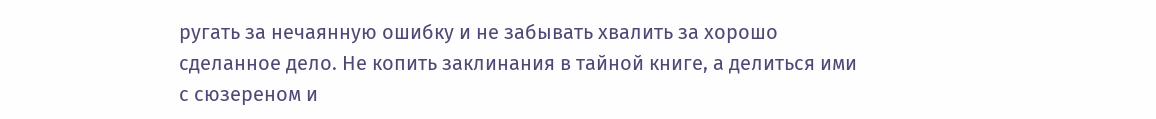ругать за нечаянную ошибку и не забывать хвалить за хорошо сделанное дело. Не копить заклинания в тайной книге, а делиться ими с сюзереном и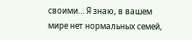своими… Я знаю, в вашем мире нет нормальных семей,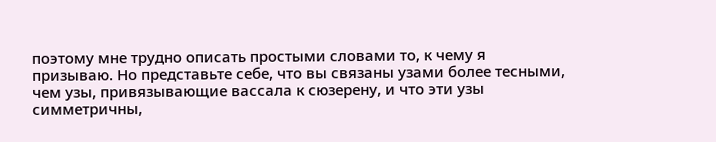поэтому мне трудно описать простыми словами то, к чему я призываю. Но представьте себе, что вы связаны узами более тесными, чем узы, привязывающие вассала к сюзерену, и что эти узы симметричны,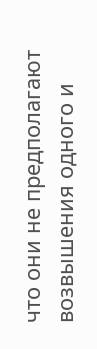что они не предполагают возвышения одного и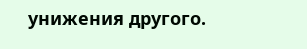унижения другого.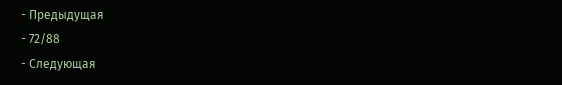- Предыдущая
- 72/88
- Следующая